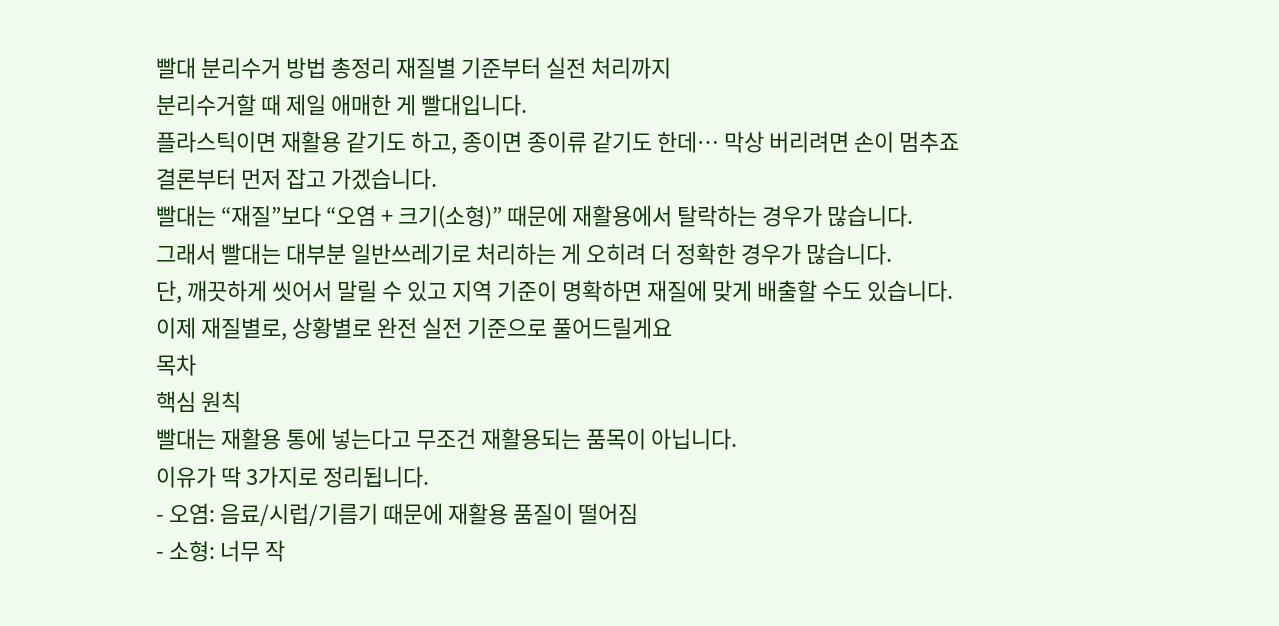빨대 분리수거 방법 총정리 재질별 기준부터 실전 처리까지
분리수거할 때 제일 애매한 게 빨대입니다.
플라스틱이면 재활용 같기도 하고, 종이면 종이류 같기도 한데… 막상 버리려면 손이 멈추죠
결론부터 먼저 잡고 가겠습니다.
빨대는 “재질”보다 “오염 + 크기(소형)” 때문에 재활용에서 탈락하는 경우가 많습니다.
그래서 빨대는 대부분 일반쓰레기로 처리하는 게 오히려 더 정확한 경우가 많습니다.
단, 깨끗하게 씻어서 말릴 수 있고 지역 기준이 명확하면 재질에 맞게 배출할 수도 있습니다.
이제 재질별로, 상황별로 완전 실전 기준으로 풀어드릴게요
목차
핵심 원칙
빨대는 재활용 통에 넣는다고 무조건 재활용되는 품목이 아닙니다.
이유가 딱 3가지로 정리됩니다.
- 오염: 음료/시럽/기름기 때문에 재활용 품질이 떨어짐
- 소형: 너무 작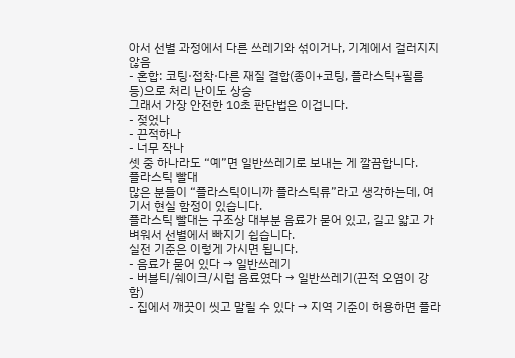아서 선별 과정에서 다른 쓰레기와 섞이거나, 기계에서 걸러지지 않음
- 혼합: 코팅·접착·다른 재질 결합(종이+코팅, 플라스틱+필름 등)으로 처리 난이도 상승
그래서 가장 안전한 10초 판단법은 이겁니다.
- 젖었나
- 끈적하나
- 너무 작나
셋 중 하나라도 “예”면 일반쓰레기로 보내는 게 깔끔합니다.
플라스틱 빨대
많은 분들이 “플라스틱이니까 플라스틱류”라고 생각하는데, 여기서 현실 함정이 있습니다.
플라스틱 빨대는 구조상 대부분 음료가 묻어 있고, 길고 얇고 가벼워서 선별에서 빠지기 쉽습니다.
실전 기준은 이렇게 가시면 됩니다.
- 음료가 묻어 있다 → 일반쓰레기
- 버블티/쉐이크/시럽 음료였다 → 일반쓰레기(끈적 오염이 강함)
- 집에서 깨끗이 씻고 말릴 수 있다 → 지역 기준이 허용하면 플라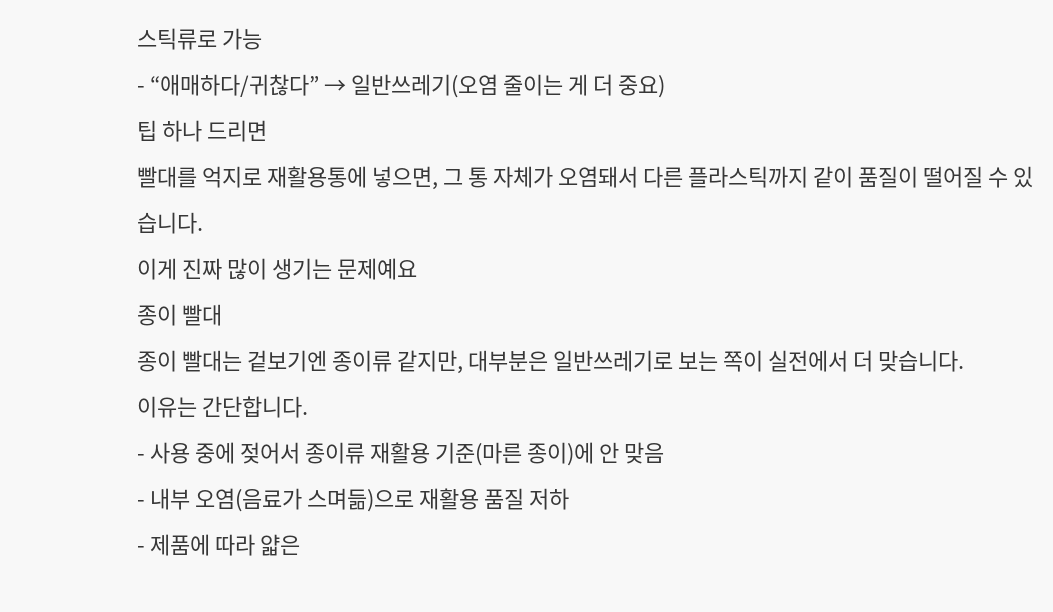스틱류로 가능
- “애매하다/귀찮다” → 일반쓰레기(오염 줄이는 게 더 중요)
팁 하나 드리면
빨대를 억지로 재활용통에 넣으면, 그 통 자체가 오염돼서 다른 플라스틱까지 같이 품질이 떨어질 수 있습니다.
이게 진짜 많이 생기는 문제예요
종이 빨대
종이 빨대는 겉보기엔 종이류 같지만, 대부분은 일반쓰레기로 보는 쪽이 실전에서 더 맞습니다.
이유는 간단합니다.
- 사용 중에 젖어서 종이류 재활용 기준(마른 종이)에 안 맞음
- 내부 오염(음료가 스며듦)으로 재활용 품질 저하
- 제품에 따라 얇은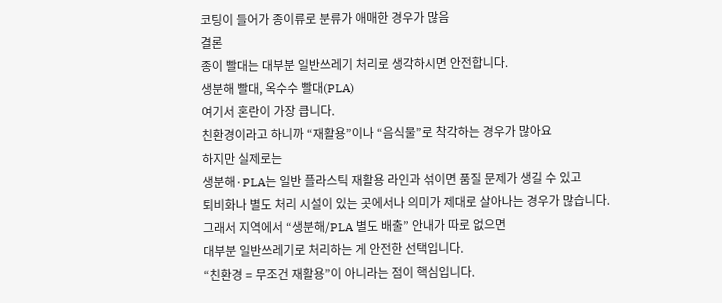코팅이 들어가 종이류로 분류가 애매한 경우가 많음
결론
종이 빨대는 대부분 일반쓰레기 처리로 생각하시면 안전합니다.
생분해 빨대, 옥수수 빨대(PLA)
여기서 혼란이 가장 큽니다.
친환경이라고 하니까 “재활용”이나 “음식물”로 착각하는 경우가 많아요
하지만 실제로는
생분해·PLA는 일반 플라스틱 재활용 라인과 섞이면 품질 문제가 생길 수 있고
퇴비화나 별도 처리 시설이 있는 곳에서나 의미가 제대로 살아나는 경우가 많습니다.
그래서 지역에서 “생분해/PLA 별도 배출” 안내가 따로 없으면
대부분 일반쓰레기로 처리하는 게 안전한 선택입니다.
“친환경 = 무조건 재활용”이 아니라는 점이 핵심입니다.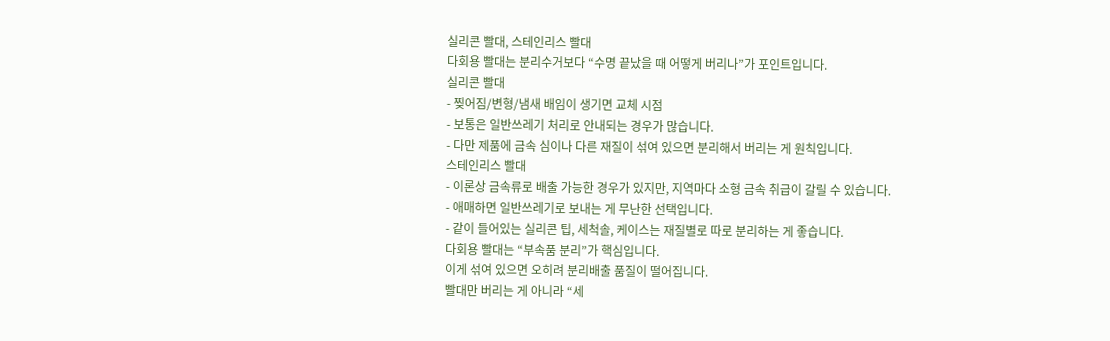실리콘 빨대, 스테인리스 빨대
다회용 빨대는 분리수거보다 “수명 끝났을 때 어떻게 버리나”가 포인트입니다.
실리콘 빨대
- 찢어짐/변형/냄새 배임이 생기면 교체 시점
- 보통은 일반쓰레기 처리로 안내되는 경우가 많습니다.
- 다만 제품에 금속 심이나 다른 재질이 섞여 있으면 분리해서 버리는 게 원칙입니다.
스테인리스 빨대
- 이론상 금속류로 배출 가능한 경우가 있지만, 지역마다 소형 금속 취급이 갈릴 수 있습니다.
- 애매하면 일반쓰레기로 보내는 게 무난한 선택입니다.
- 같이 들어있는 실리콘 팁, 세척솔, 케이스는 재질별로 따로 분리하는 게 좋습니다.
다회용 빨대는 “부속품 분리”가 핵심입니다.
이게 섞여 있으면 오히려 분리배출 품질이 떨어집니다.
빨대만 버리는 게 아니라 “세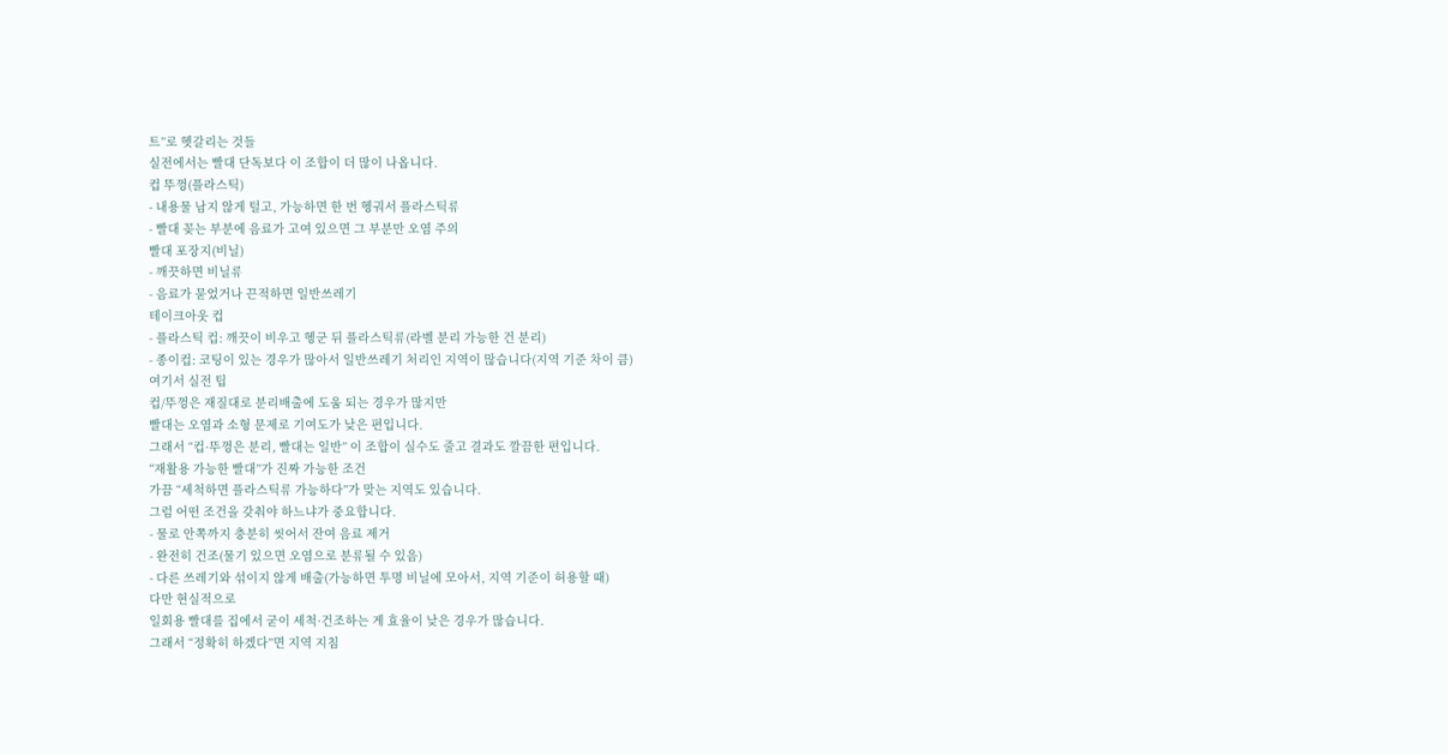트”로 헷갈리는 것들
실전에서는 빨대 단독보다 이 조합이 더 많이 나옵니다.
컵 뚜껑(플라스틱)
- 내용물 남지 않게 털고, 가능하면 한 번 헹궈서 플라스틱류
- 빨대 꽂는 부분에 음료가 고여 있으면 그 부분만 오염 주의
빨대 포장지(비닐)
- 깨끗하면 비닐류
- 음료가 묻었거나 끈적하면 일반쓰레기
테이크아웃 컵
- 플라스틱 컵: 깨끗이 비우고 헹군 뒤 플라스틱류(라벨 분리 가능한 건 분리)
- 종이컵: 코팅이 있는 경우가 많아서 일반쓰레기 처리인 지역이 많습니다(지역 기준 차이 큼)
여기서 실전 팁
컵/뚜껑은 재질대로 분리배출에 도움 되는 경우가 많지만
빨대는 오염과 소형 문제로 기여도가 낮은 편입니다.
그래서 “컵·뚜껑은 분리, 빨대는 일반” 이 조합이 실수도 줄고 결과도 깔끔한 편입니다.
“재활용 가능한 빨대”가 진짜 가능한 조건
가끔 “세척하면 플라스틱류 가능하다”가 맞는 지역도 있습니다.
그럼 어떤 조건을 갖춰야 하느냐가 중요합니다.
- 물로 안쪽까지 충분히 씻어서 잔여 음료 제거
- 완전히 건조(물기 있으면 오염으로 분류될 수 있음)
- 다른 쓰레기와 섞이지 않게 배출(가능하면 투명 비닐에 모아서, 지역 기준이 허용할 때)
다만 현실적으로
일회용 빨대를 집에서 굳이 세척·건조하는 게 효율이 낮은 경우가 많습니다.
그래서 “정확히 하겠다”면 지역 지침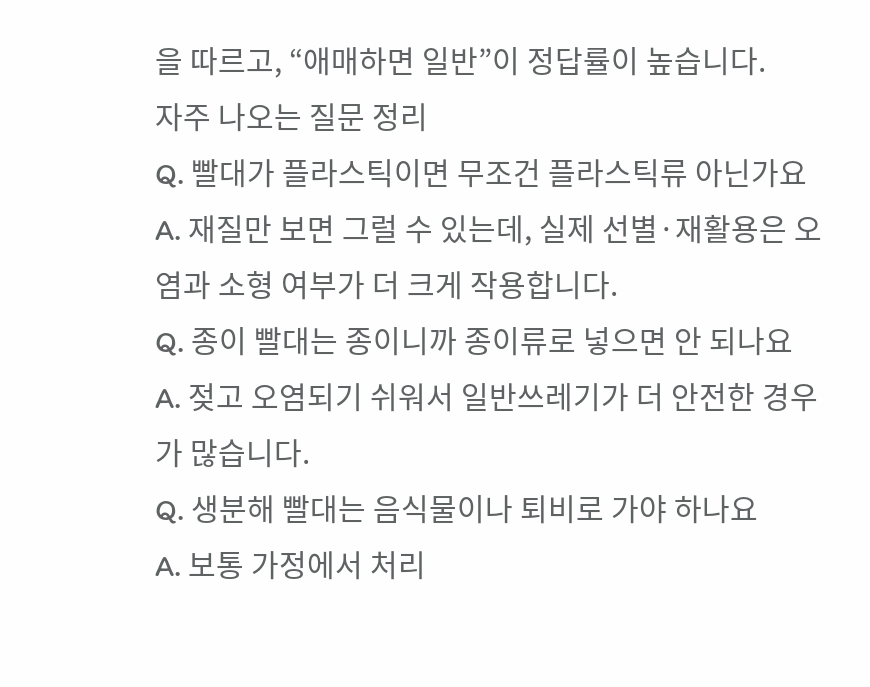을 따르고, “애매하면 일반”이 정답률이 높습니다.
자주 나오는 질문 정리
Q. 빨대가 플라스틱이면 무조건 플라스틱류 아닌가요
A. 재질만 보면 그럴 수 있는데, 실제 선별·재활용은 오염과 소형 여부가 더 크게 작용합니다.
Q. 종이 빨대는 종이니까 종이류로 넣으면 안 되나요
A. 젖고 오염되기 쉬워서 일반쓰레기가 더 안전한 경우가 많습니다.
Q. 생분해 빨대는 음식물이나 퇴비로 가야 하나요
A. 보통 가정에서 처리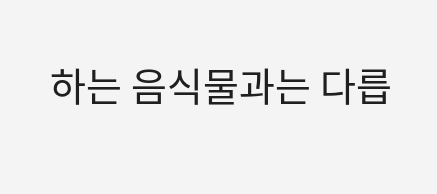하는 음식물과는 다릅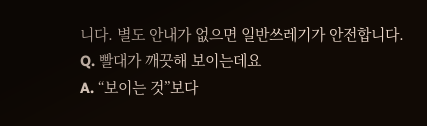니다. 별도 안내가 없으면 일반쓰레기가 안전합니다.
Q. 빨대가 깨끗해 보이는데요
A. “보이는 것”보다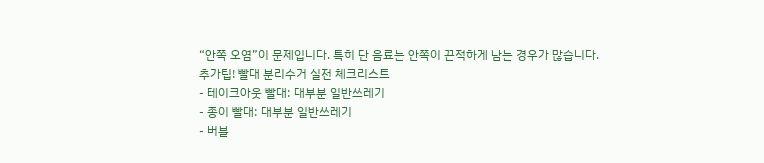“안쪽 오염”이 문제입니다. 특히 단 음료는 안쪽이 끈적하게 남는 경우가 많습니다.
추가팁! 빨대 분리수거 실전 체크리스트
- 테이크아웃 빨대: 대부분 일반쓰레기
- 종이 빨대: 대부분 일반쓰레기
- 버블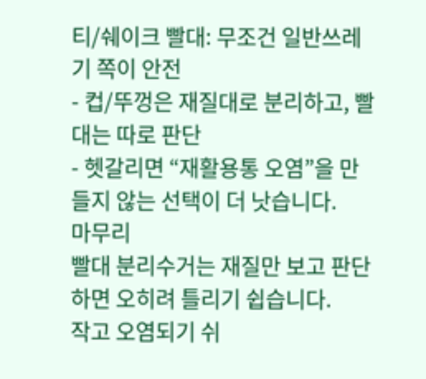티/쉐이크 빨대: 무조건 일반쓰레기 쪽이 안전
- 컵/뚜껑은 재질대로 분리하고, 빨대는 따로 판단
- 헷갈리면 “재활용통 오염”을 만들지 않는 선택이 더 낫습니다.
마무리
빨대 분리수거는 재질만 보고 판단하면 오히려 틀리기 쉽습니다.
작고 오염되기 쉬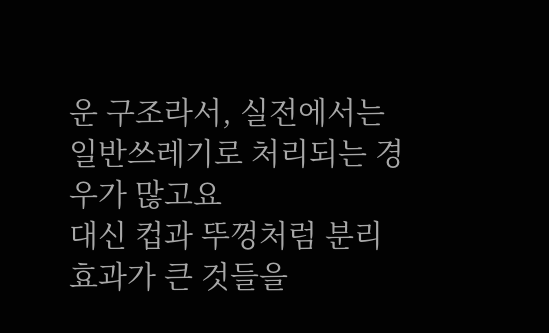운 구조라서, 실전에서는 일반쓰레기로 처리되는 경우가 많고요
대신 컵과 뚜껑처럼 분리 효과가 큰 것들을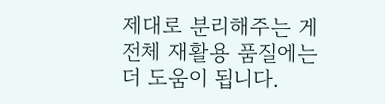제대로 분리해주는 게 전체 재활용 품질에는 더 도움이 됩니다.